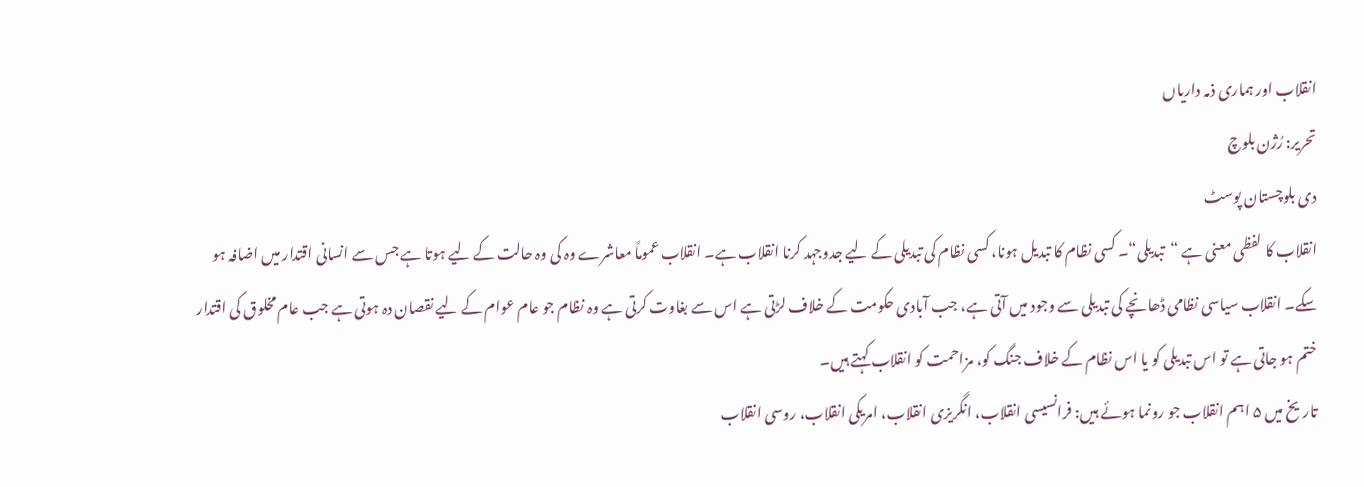انقلاب اور ہماری ذمہ داریاں
تحریر: رُژن بلوچ
دی بلوچستان پوسٹ
انقلاب کا لفظی معنی ہے “تبدیلی“۔ کسی نظام کا تبدیل ہونا، کسی نظام کی تبدیلی کے لیے جدوجہد کرنا انقلاب ہے۔ انقلاب عموماً معاشرے وہ کی وہ حالت کے لیے ہوتا ہے جس سے انسانی اقتدار میں اضافہ ہو سکے۔ انقلاب سیاسی نظامی ڈھانچے کی تبدیلی سے وجود میں آتی ہے، جب آبادی حکومت کے خلاف لڑتی ہے اس سے بغاوت کرتی ہے وہ نظام جو عام عوام کے لیے نقصان دہ ہوتی ہے جب عام مخلوق کی اقتدار ختم ہو جاتی ہے تو اس تبدیلی کو یا اس نظام کے خلاف جنگ کو، مزاحمت کو انقلاب کہتے ہیں۔
تاریخ میں ۵ اہم انقلاب جو رونما ہوئے ہیں: فرانسیسی انقلاب، انگریزی انقلاب، امریکی انقلاب، روسی انقلاب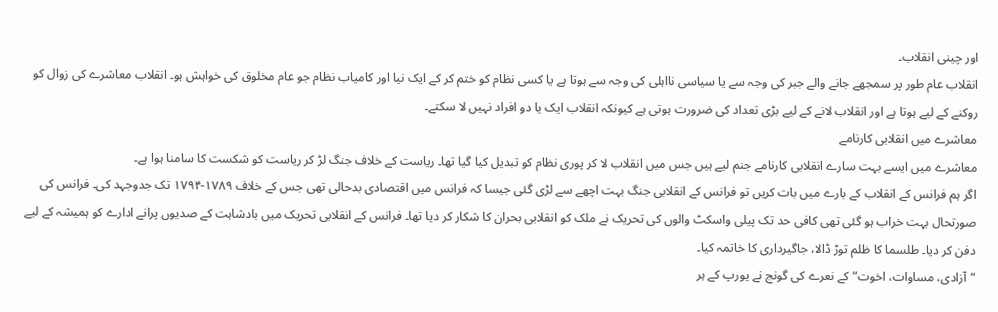اور چینی انقلاب۔
انقلاب عام طور پر سمجھے جانے والے جبر کی وجہ سے یا سیاسی نااہلی کی وجہ سے ہوتا ہے یا کسی نظام کو ختم کر کے ایک نیا اور کامیاب نظام جو عام مخلوق کی خواہش ہو۔ انقلاب معاشرے کی زوال کو روکنے کے لیے ہوتا ہے اور انقلاب لانے کے لیے بڑی تعداد کی ضرورت ہوتی ہے کیونکہ انقلاب ایک یا دو افراد نہیں لا سکتے۔
معاشرے میں انقلابی کارنامے
معاشرے میں ایسے بہت سارے انقلابی کارنامے جنم لیے ہیں جس میں انقلاب لا کر پوری نظام کو تبدیل کیا گیا تھا۔ ریاست کے خلاف جنگ لڑ کر ریاست کو شکست کا سامنا ہوا ہے۔
اگر ہم فرانس کے انقلاب کے بارے میں بات کریں تو فرانس کے انقلابی جنگ بہت اچھے سے لڑی گئی جیسا کہ فرانس میں اقتصادی بدحالی تھی جس کے خلاف ۱۷۸۹-۱۷۹۴ تک جدوجہد کی۔ فرانس کی صورتحال بہت خراب ہو گئی تھی کافی حد تک پیلی واسکٹ والوں کی تحریک نے ملک کو انقلابی بحران کا شکار کر دیا تھا۔ فرانس کے انقلابی تحریک میں بادشاہت کے صدیوں پرانے ادارے کو ہمیشہ کے لیے دفن کر دیا۔ طلسما کا ظلم توڑ ڈالا، جاگیرداری کا خاتمہ کیا۔
“آزادی، مساوات، اخوت“ کے نعرے کی گونج نے یورپ کے ہر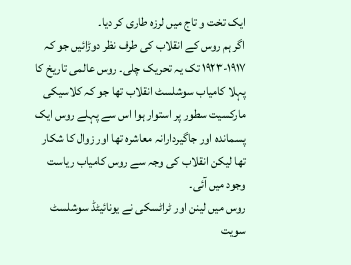ایک تخت و تاج میں لرزہ طاری کر دیا۔
اگر ہم روس کے انقلاب کی طرف نظر دوڑائیں جو کہ ۱۹۱۷-۱۹۲۳ تک یہ تحریک چلی۔ روس عالمی تاریخ کا پہلا کامیاب سوشلسٹ انقلاب تھا جو کہ کلاسیکی مارکسیت سطور پر استوار ہوا اس سے پہلے روس ایک پسماندہ اور جاگیردارانہ معاشرہ تھا اور زوال کا شکار تھا لیکن انقلاب کی وجہ سے روس کامیاب ریاست وجود میں آئی۔
روس میں لینن اور ٹراٹسکی نے یونائیٹڈ سوشلسٹ سویت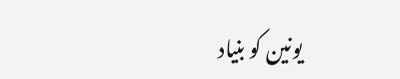یونین کو بنیاد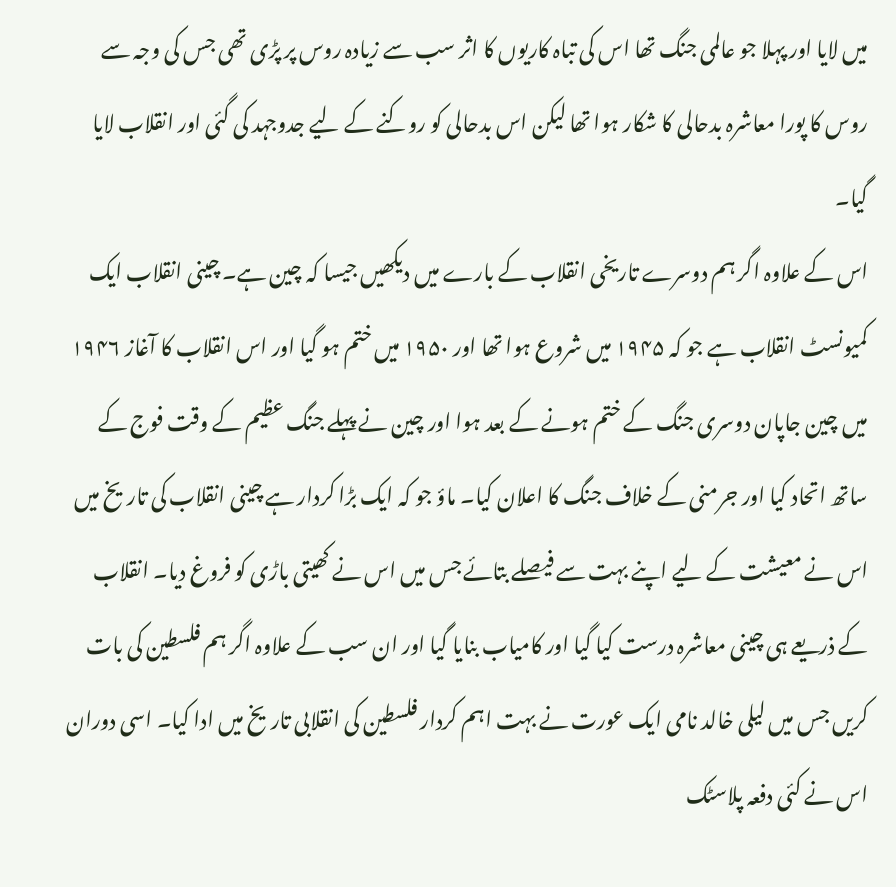میں لایا اور پہلا جو عالمی جنگ تھا اس کی تباہ کاریوں کا اثر سب سے زیادہ روس پر پڑی تھی جس کی وجہ سے روس کا پورا معاشرہ بدحالی کا شکار ہوا تھا لیکن اس بدحالی کو روکنے کے لیے جدوجہد کی گئی اور انقلاب لایا گیا۔
اس کے علاوہ اگر ہم دوسرے تاریخی انقلاب کے بارے میں دیکھیں جیسا کہ چین ہے۔ چینی انقلاب ایک کمیونسٹ انقلاب ہے جو کہ ۱۹۴۵ میں شروع ہوا تھا اور ۱۹۵۰ میں ختم ہو گیا اور اس انقلاب کا آغاز ۱۹۴۶ میں چین جاپان دوسری جنگ کے ختم ہونے کے بعد ہوا اور چین نے پہلے جنگ عظیم کے وقت فوج کے ساتھ اتحاد کیا اور جرمنی کے خلاف جنگ کا اعلان کیا۔ ماؤ جو کہ ایک بڑا کردار ہے چینی انقلاب کی تاریخ میں اس نے معیشت کے لیے اپنے بہت سے فیصلے بتائے جس میں اس نے کھیتی باڑی کو فروغ دیا۔ انقلاب کے ذریعے ہی چینی معاشرہ درست کیا گیا اور کامیاب بنایا گیا اور ان سب کے علاوہ اگر ہم فلسطین کی بات کریں جس میں لیلی خالد نامی ایک عورت نے بہت اہم کردار فلسطین کی انقلابی تاریخ میں ادا کیا۔ اسی دوران اس نے کئی دفعہ پلاسٹک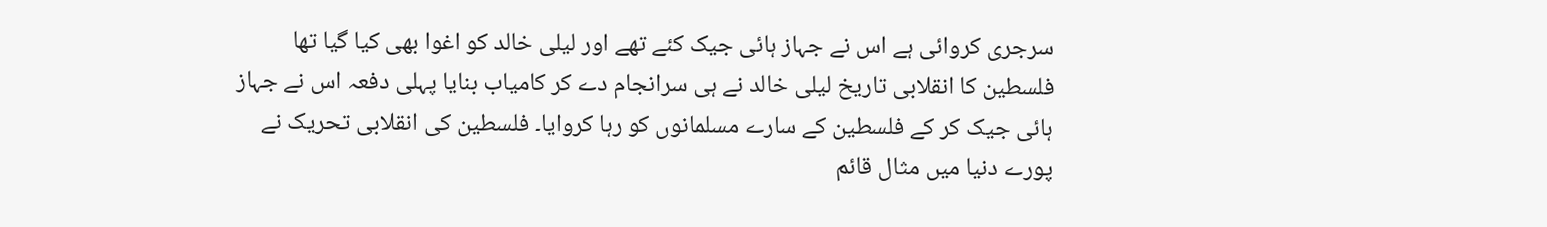سرجری کروائی ہے اس نے جہاز ہائی جیک کئے تھے اور لیلی خالد کو اغوا بھی کیا گیا تھا فلسطین کا انقلابی تاریخ لیلی خالد نے ہی سرانجام دے کر کامیاب بنایا پہلی دفعہ اس نے جہاز ہائی جیک کر کے فلسطین کے سارے مسلمانوں کو رہا کروایا۔ فلسطین کی انقلابی تحریک نے پورے دنیا میں مثال قائم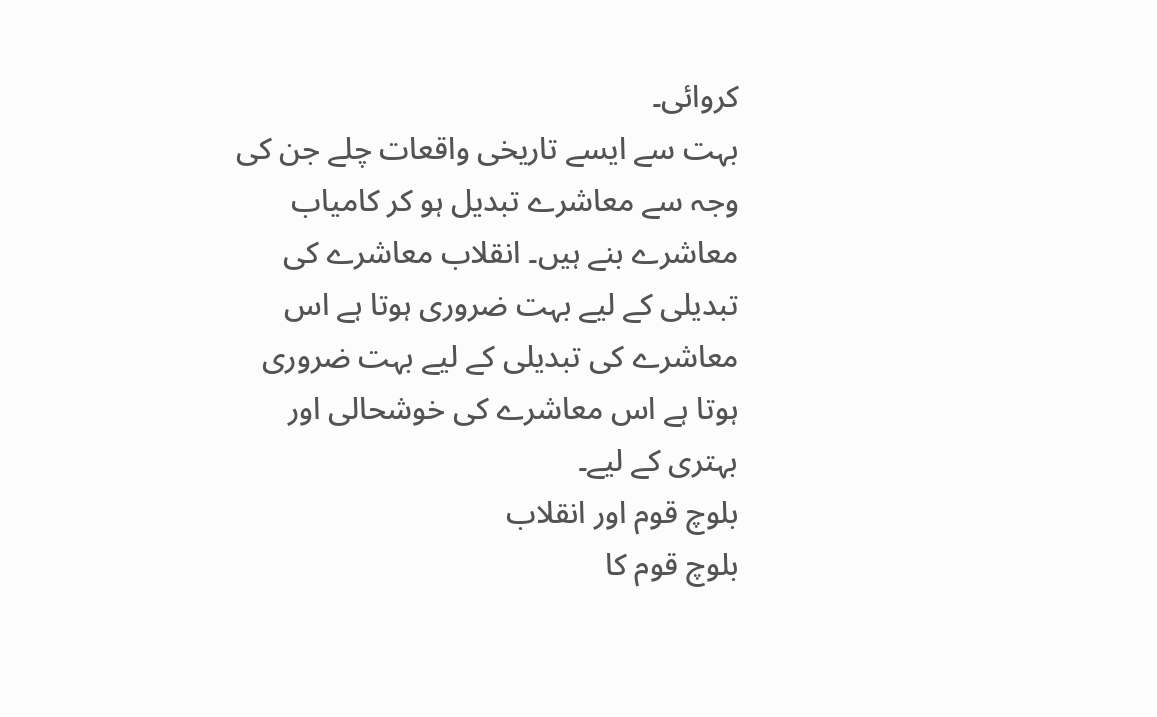کروائی۔
بہت سے ایسے تاریخی واقعات چلے جن کی وجہ سے معاشرے تبدیل ہو کر کامیاب معاشرے بنے ہیں۔ انقلاب معاشرے کی تبدیلی کے لیے بہت ضروری ہوتا ہے اس معاشرے کی تبدیلی کے لیے بہت ضروری ہوتا ہے اس معاشرے کی خوشحالی اور بہتری کے لیے۔
بلوچ قوم اور انقلاب
بلوچ قوم کا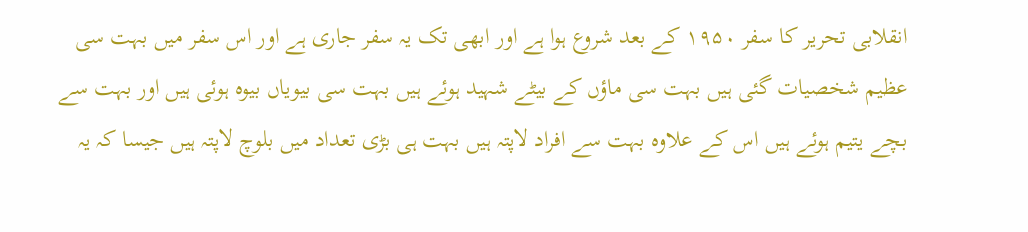انقلابی تحریر کا سفر ۱۹۵۰ کے بعد شروع ہوا ہے اور ابھی تک یہ سفر جاری ہے اور اس سفر میں بہت سی عظیم شخصیات گئی ہیں بہت سی ماؤں کے بیٹے شہید ہوئے ہیں بہت سی بیویاں بیوہ ہوئی ہیں اور بہت سے بچے یتیم ہوئے ہیں اس کے علاوہ بہت سے افراد لاپتہ ہیں بہت ہی بڑی تعداد میں بلوچ لاپتہ ہیں جیسا کہ یہ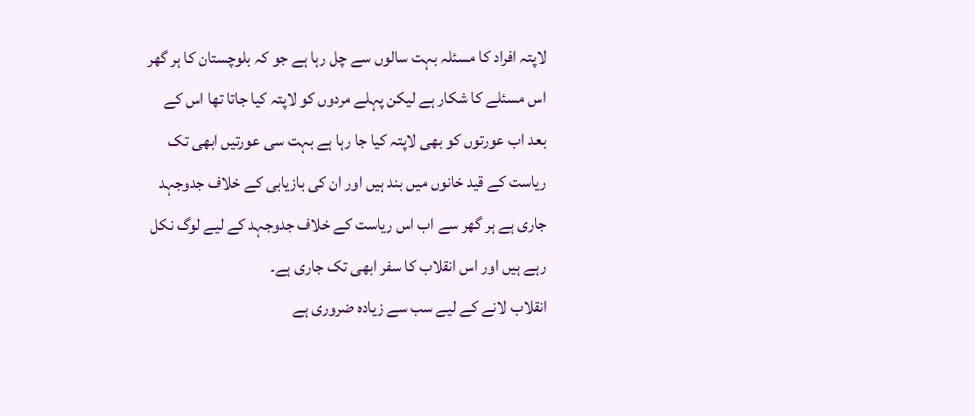لاپتہ افراد کا مسئلہ بہت سالوں سے چل رہا ہے جو کہ بلوچستان کا ہر گھر اس مسئلے کا شکار ہے لیکن پہلے مردوں کو لاپتہ کیا جاتا تھا اس کے بعد اب عورتوں کو بھی لاپتہ کیا جا رہا ہے بہت سی عورتیں ابھی تک ریاست کے قید خانوں میں بند ہیں اور ان کی بازیابی کے خلاف جدوجہد جاری ہے ہر گھر سے اب اس ریاست کے خلاف جدوجہد کے لیے لوگ نکل رہے ہیں اور اس انقلاب کا سفر ابھی تک جاری ہے۔
انقلاب لانے کے لیے سب سے زیادہ ضروری ہے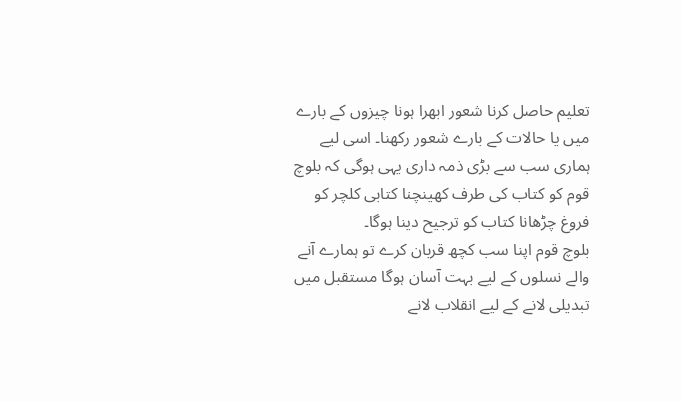تعلیم حاصل کرنا شعور ابھرا ہونا چیزوں کے بارے میں یا حالات کے بارے شعور رکھنا۔ اسی لیے ہماری سب سے بڑی ذمہ داری یہی ہوگی کہ بلوچ قوم کو کتاب کی طرف کھینچنا کتابی کلچر کو فروغ چڑھانا کتاب کو ترجیح دینا ہوگا۔
بلوچ قوم اپنا سب کچھ قربان کرے تو ہمارے آنے والے نسلوں کے لیے بہت آسان ہوگا مستقبل میں تبدیلی لانے کے لیے انقلاب لانے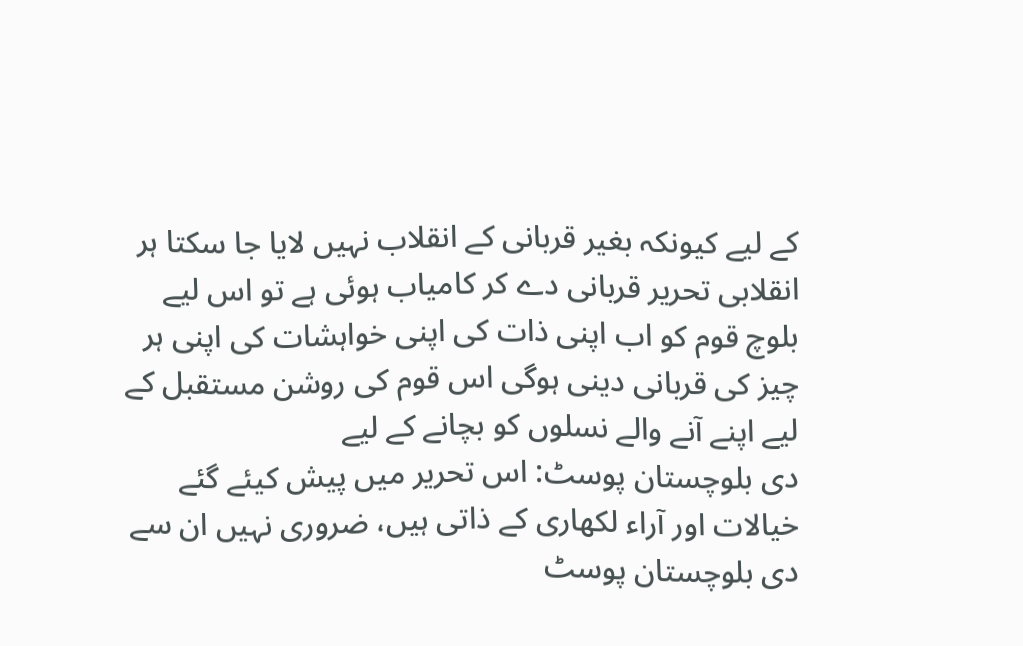کے لیے کیونکہ بغیر قربانی کے انقلاب نہیں لایا جا سکتا ہر انقلابی تحریر قربانی دے کر کامیاب ہوئی ہے تو اس لیے بلوچ قوم کو اب اپنی ذات کی اپنی خواہشات کی اپنی ہر چیز کی قربانی دینی ہوگی اس قوم کی روشن مستقبل کے لیے اپنے آنے والے نسلوں کو بچانے کے لیے
دی بلوچستان پوسٹ: اس تحریر میں پیش کیئے گئے خیالات اور آراء لکھاری کے ذاتی ہیں، ضروری نہیں ان سے دی بلوچستان پوسٹ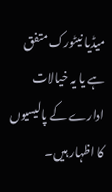میڈیا نیٹورک متفق ہے یا یہ خیالات ادارے کے پالیسیوں کا اظہار ہیں۔